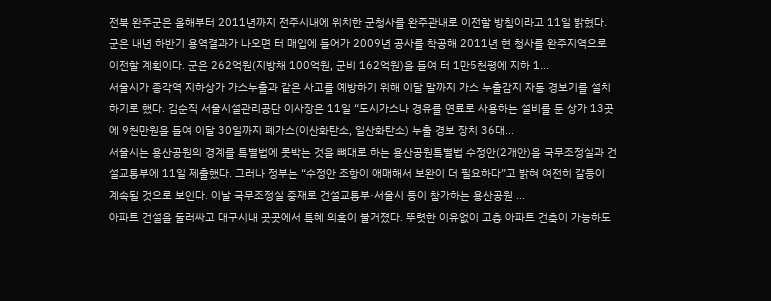전북 완주군은 올해부터 2011년까지 전주시내에 위치한 군청사를 완주관내로 이전할 방침이라고 11일 밝혔다. 군은 내년 하반기 용역결과가 나오면 터 매입에 들어가 2009년 공사를 착공해 2011년 현 청사를 완주지역으로 이전할 계획이다. 군은 262억원(지방채 100억원, 군비 162억원)을 들여 터 1만5천평에 지하 1...
서울시가 종각역 지하상가 가스누출과 같은 사고를 예방하기 위해 이달 말까지 가스 누출감지 자동 경보기를 설치하기로 했다. 김순직 서울시설관리공단 이사장은 11일 “도시가스나 경유를 연료로 사용하는 설비를 둔 상가 13곳에 9천만원을 들여 이달 30일까지 폐가스(이산화탄소, 일산화탄소) 누출 경보 장치 36대...
서울시는 용산공원의 경계를 특별법에 못박는 것을 뼈대로 하는 용산공원특별법 수정안(2개안)을 국무조정실과 건설교통부에 11일 제출했다. 그러나 정부는 “수정안 조항이 애매해서 보완이 더 필요하다”고 밝혀 여전히 갈등이 계속될 것으로 보인다. 이날 국무조정실 중재로 건설교통부·서울시 등이 참가하는 용산공원 ...
아파트 건설을 둘러싸고 대구시내 곳곳에서 특혜 의혹이 불거졌다. 뚜렷한 이유없이 고층 아파트 건축이 가능하도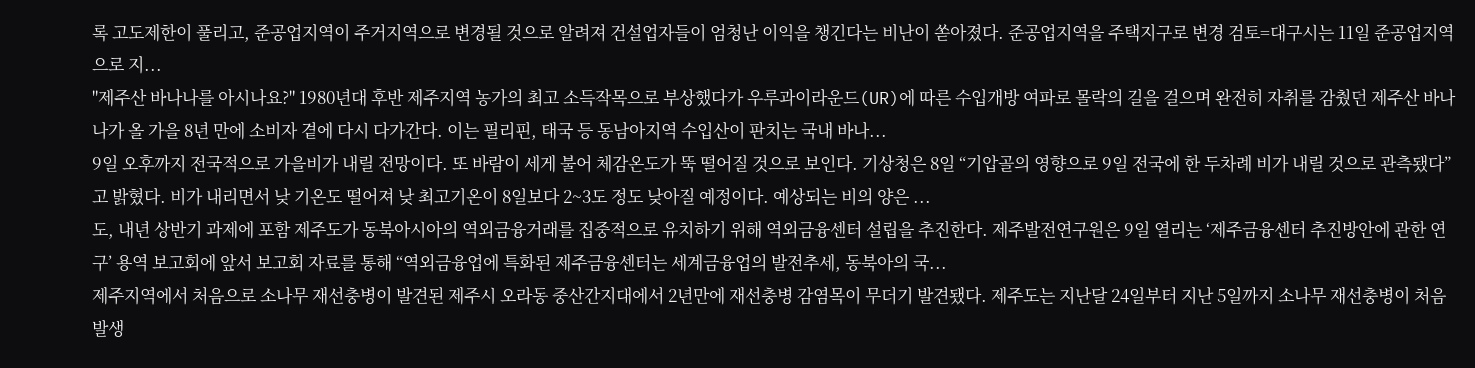록 고도제한이 풀리고, 준공업지역이 주거지역으로 변경될 것으로 알려져 건설업자들이 엄청난 이익을 챙긴다는 비난이 쏟아졌다. 준공업지역을 주택지구로 변경 검토=대구시는 11일 준공업지역으로 지...
"제주산 바나나를 아시나요?" 1980년대 후반 제주지역 농가의 최고 소득작목으로 부상했다가 우루과이라운드(UR)에 따른 수입개방 여파로 몰락의 길을 걸으며 완전히 자취를 감췄던 제주산 바나나가 올 가을 8년 만에 소비자 곁에 다시 다가간다. 이는 필리핀, 태국 등 동남아지역 수입산이 판치는 국내 바나...
9일 오후까지 전국적으로 가을비가 내릴 전망이다. 또 바람이 세게 불어 체감온도가 뚝 떨어질 것으로 보인다. 기상청은 8일 “기압골의 영향으로 9일 전국에 한 두차례 비가 내릴 것으로 관측됐다”고 밝혔다. 비가 내리면서 낮 기온도 떨어져 낮 최고기온이 8일보다 2~3도 정도 낮아질 예정이다. 예상되는 비의 양은 ...
도, 내년 상반기 과제에 포함 제주도가 동북아시아의 역외금융거래를 집중적으로 유치하기 위해 역외금융센터 설립을 추진한다. 제주발전연구원은 9일 열리는 ‘제주금융센터 추진방안에 관한 연구’ 용역 보고회에 앞서 보고회 자료를 통해 “역외금융업에 특화된 제주금융센터는 세계금융업의 발전추세, 동북아의 국...
제주지역에서 처음으로 소나무 재선충병이 발견된 제주시 오라동 중산간지대에서 2년만에 재선충병 감염목이 무더기 발견됐다. 제주도는 지난달 24일부터 지난 5일까지 소나무 재선충병이 처음 발생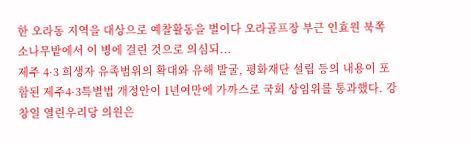한 오라동 지역을 대상으로 예찰활동을 벌이다 오라골프장 부근 인효원 북쪽 소나무밭에서 이 병에 걸린 것으로 의심되...
제주 4·3 희생자 유족범위의 확대와 유해 발굴, 평화재단 설립 등의 내용이 포함된 제주4·3특별법 개정안이 1년여만에 가까스로 국회 상임위를 통과했다. 강창일 열린우리당 의원은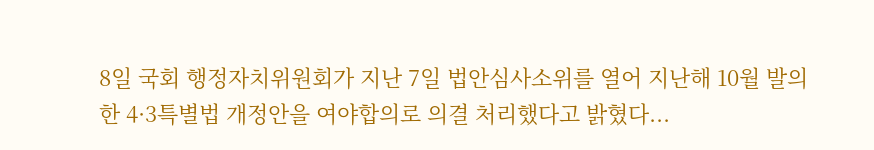8일 국회 행정자치위원회가 지난 7일 법안심사소위를 열어 지난해 10월 발의한 4·3특별법 개정안을 여야합의로 의결 처리했다고 밝혔다...